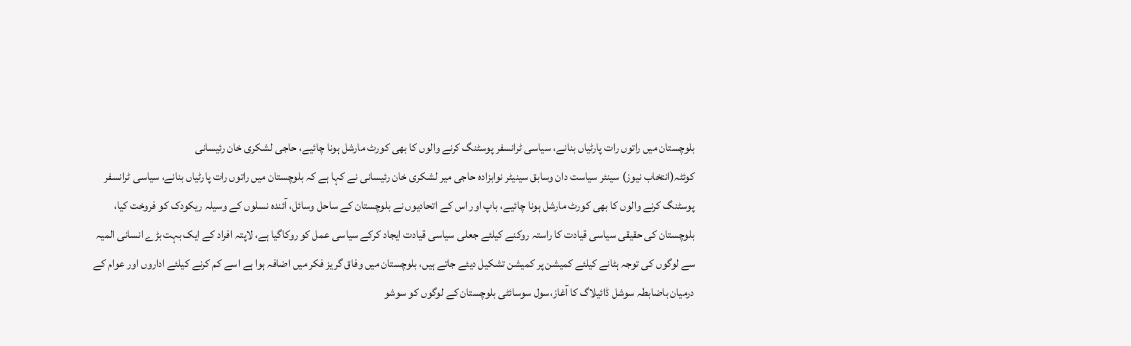بلوچستان میں راتوں رات پارٹیاں بنانے، سیاسی ٹرانسفر پوسٹنگ کرنے والوں کا بھی کورٹ مارشل ہونا چائیے، حاجی لشکری خان رئیسانی
کوئٹہ(انتخاب نیوز) سینئر سیاست دان وسابق سینیٹر نوابزادہ حاجی میر لشکری خان رئیسانی نے کہا ہے کہ بلوچستان میں راتوں رات پارٹیاں بنانے، سیاسی ٹرانسفر پوسٹنگ کرنے والوں کا بھی کورٹ مارشل ہونا چائیے، باپ اور اس کے اتحادیوں نے بلوچستان کے ساحل وسائل، آئندہ نسلوں کے وسیلہ ریکودک کو فروخت کیا، بلوچستان کی حقیقی سیاسی قیادت کا راستہ روکنے کیلئے جعلی سیاسی قیادت ایجاد کرکے سیاسی عمل کو روکاگیا ہے، لاپتہ افراد کے ایک بہت بڑے انسانی المیہ سے لوگوں کی توجہ ہٹانے کیلئے کمیشن پر کمیشن تشکیل دیئے جاتے ہیں، بلوچستان میں وفاق گریز فکر میں اضافہ ہوا ہے اسے کم کرنے کیلئے اداروں اور عوام کے درمیان باضابطہ سوشل ڈائیلاگ کا آغاز،سول سوسائٹی بلوچستان کے لوگوں کو سوشو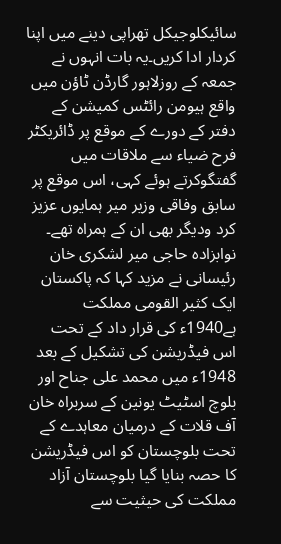سائیکلوجیکل تھراپی دینے میں اپنا کردار ادا کریں۔یہ بات انہوں نے جمعہ کے روزلاہور گارڈن ٹاؤن میں واقع ہیومن رائٹس کمیشن کے دفتر کے دورے کے موقع پر ڈائریکٹر فرح ضیاء سے ملاقات میں گفتگوکرتے ہوئے کہی، اس موقع پر سابق وفاقی وزیر میر ہمایوں عزیز کرد ودیگر بھی ان کے ہمراہ تھے۔ نوابزادہ حاجی میر لشکری خان رئیسانی نے مزید کہا کہ پاکستان ایک کثیر القومی مملکت ہے1940ء کی قرار داد کے تحت اس فیڈریشن کی تشکیل کے بعد 1948ء میں محمد علی جناح اور بلوچ اسٹیٹ یونین کے سربراہ خان آف قلات کے درمیان معاہدے کے تحت بلوچستان کو اس فیڈریشن کا حصہ بنایا گیا بلوچستان آزاد مملکت کی حیثیت سے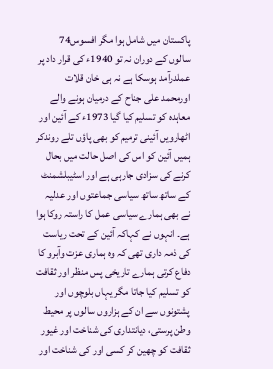پاکستان میں شامل ہوا مگر افسوس74 سالوں کے دوران نہ تو 1940ء کی قرار داد پر عملدرآمد ہوسکا ہے نہ ہی خان قلات اورمحمد علی جناح کے درمیان ہونے والے معاہدہ کو تسلیم کیا گیا 1973ء کے آئین اور اٹھارویں آئینی ترمیم کو بھی پاؤں تلے روندکر ہمیں آئین کو اس کی اصل حالت میں بحال کرنے کی سزادی جارہی ہے اور اسٹیبلشمنٹ کے ساتھ ساتھ سیاسی جماعتوں اور عدلیہ نے بھی ہمارے سیاسی عمل کا راستہ روکا ہوا ہے۔ انہوں نے کہاکہ آئین کے تحت ریاست کی ذمہ داری تھی کہ وہ ہماری عزت وآبرو کا دفاع کرتی ہمارے تاریخی پس منظر اور ثقافت کو تسلیم کیا جاتا مگر یہاں بلوچوں اور پشتونوں سے ان کے ہزاروں سالوں پر محیط وطن پرستی، دیانتداری کی شناخت اور غیور ثقافت کو چھین کر کسی اور کی شناخت اور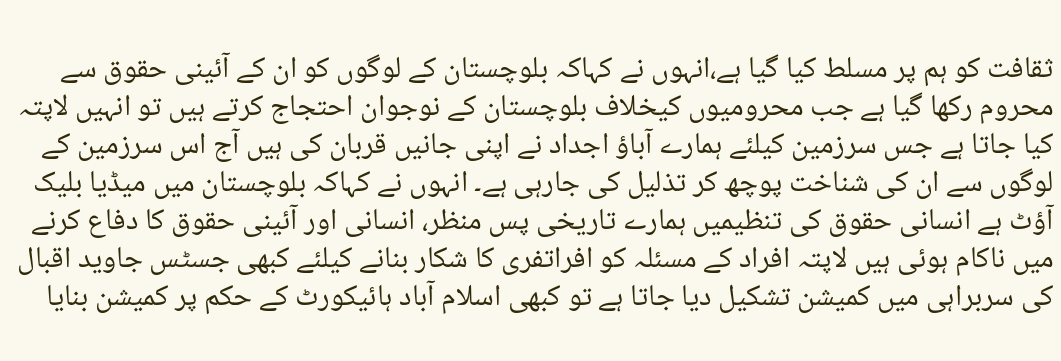ثقافت کو ہم پر مسلط کیا گیا ہے،انہوں نے کہاکہ بلوچستان کے لوگوں کو ان کے آئینی حقوق سے محروم رکھا گیا ہے جب محرومیوں کیخلاف بلوچستان کے نوجوان احتجاج کرتے ہیں تو انہیں لاپتہ کیا جاتا ہے جس سرزمین کیلئے ہمارے آباؤ اجداد نے اپنی جانیں قربان کی ہیں آج اس سرزمین کے لوگوں سے ان کی شناخت پوچھ کر تذلیل کی جارہی ہے۔ انہوں نے کہاکہ بلوچستان میں میڈیا بلیک آؤٹ ہے انسانی حقوق کی تنظیمیں ہمارے تاریخی پس منظر، انسانی اور آئینی حقوق کا دفاع کرنے میں ناکام ہوئی ہیں لاپتہ افراد کے مسئلہ کو افراتفری کا شکار بنانے کیلئے کبھی جسٹس جاوید اقبال کی سربراہی میں کمیشن تشکیل دیا جاتا ہے تو کبھی اسلام آباد ہائیکورٹ کے حکم پر کمیشن بنایا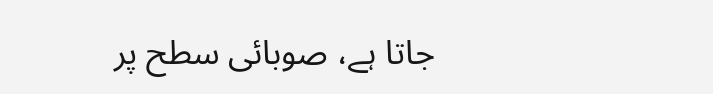جاتا ہے، صوبائی سطح پر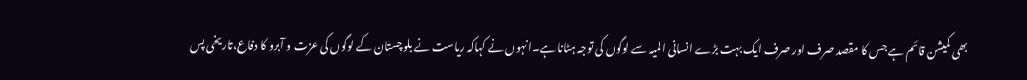بھی کمیشن قائم ہے جس کا مقصد صرف اور صرف ایک بہت بڑے انسانی المیہ سے لوگوں کی توجہ ہٹانا ہے۔انہوں نے کہاکہ ریاست نے بلوچستان کے لوگوں کی عزت و آبرو کا دفاع،تاریخی پس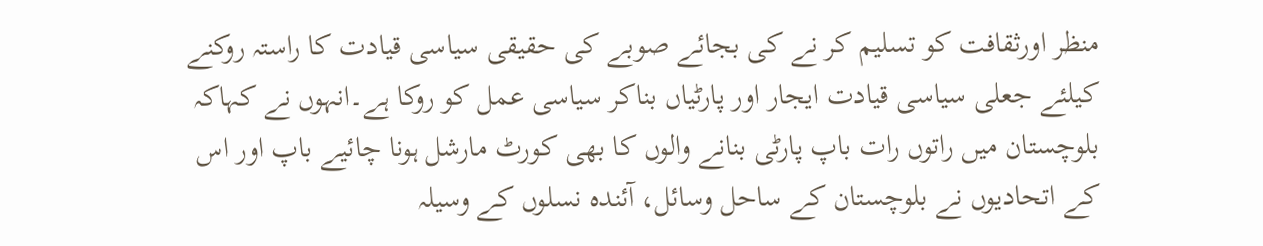منظر اورثقافت کو تسلیم کر نے کی بجائے صوبے کی حقیقی سیاسی قیادت کا راستہ روکنے کیلئے جعلی سیاسی قیادت ایجار اور پارٹیاں بناکر سیاسی عمل کو روکا ہے۔انہوں نے کہاکہ بلوچستان میں راتوں رات باپ پارٹی بنانے والوں کا بھی کورٹ مارشل ہونا چائیے باپ اور اس کے اتحادیوں نے بلوچستان کے ساحل وسائل، آئندہ نسلوں کے وسیلہ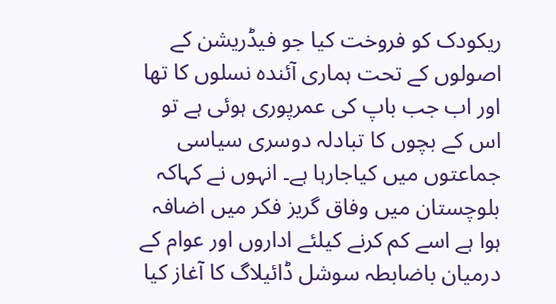ریکودک کو فروخت کیا جو فیڈریشن کے اصولوں کے تحت ہماری آئندہ نسلوں کا تھا اور اب جب باپ کی عمرپوری ہوئی ہے تو اس کے بچوں کا تبادلہ دوسری سیاسی جماعتوں میں کیاجارہا ہے۔ انہوں نے کہاکہ بلوچستان میں وفاق گریز فکر میں اضافہ ہوا ہے اسے کم کرنے کیلئے اداروں اور عوام کے درمیان باضابطہ سوشل ڈائیلاگ کا آغاز کیا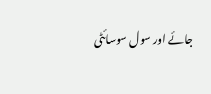جائے اور سول سوسائٹی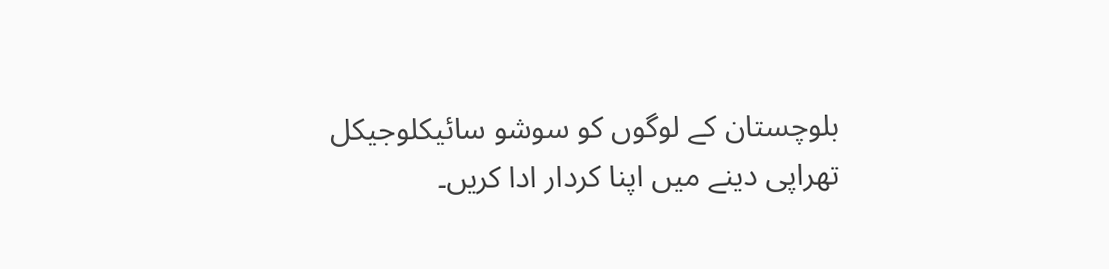بلوچستان کے لوگوں کو سوشو سائیکلوجیکل تھراپی دینے میں اپنا کردار ادا کریں۔